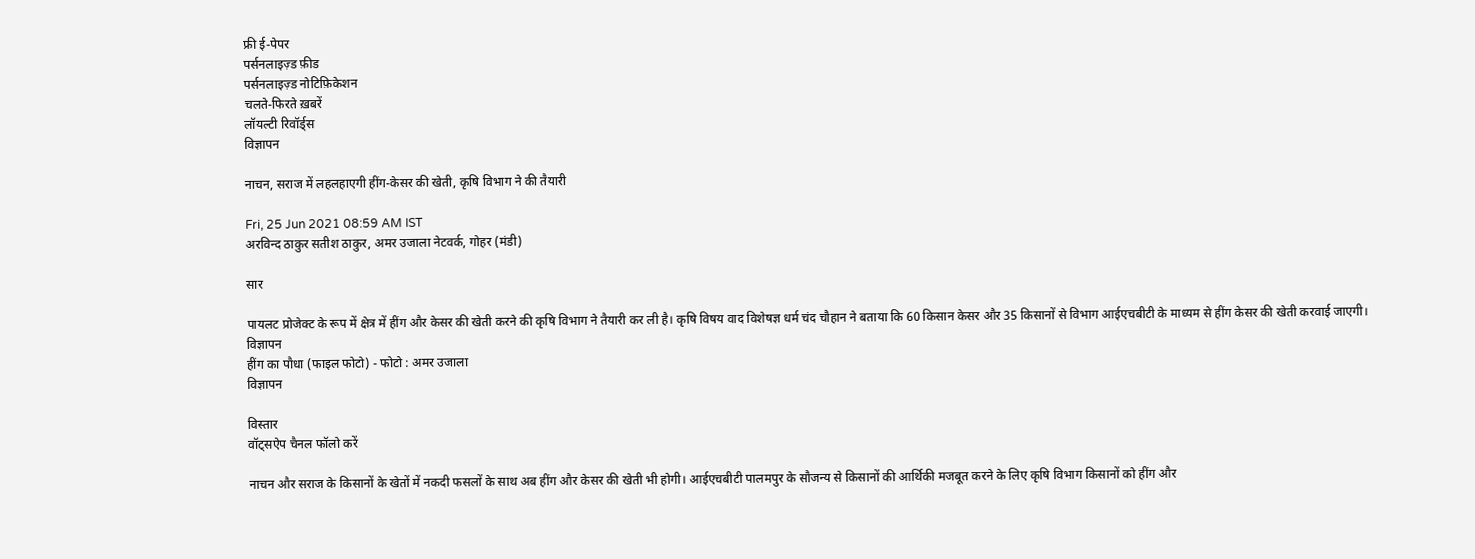फ्री ई-पेपर
पर्सनलाइज़्ड फ़ीड
पर्सनलाइज़्ड नोटिफ़िकेशन
चलते-फिरते ख़बरें
लॉयल्टी रिवॉर्ड्स
विज्ञापन

नाचन, सराज में लहलहाएगी हींग-केसर की खेती, कृषि विभाग ने की तैयारी

Fri, 25 Jun 2021 08:59 AM IST
अरविन्द ठाकुर सतीश ठाकुर, अमर उजाला नेटवर्क, गोहर (मंडी)

सार

पायलट प्रोजेक्ट के रूप में क्षेत्र में हींग और केसर की खेती करने की कृषि विभाग ने तैयारी कर ली है। कृषि विषय वाद विशेषज्ञ धर्म चंद चौहान ने बताया कि 60 किसान केसर और 35 किसानों से विभाग आईएचबीटी के माध्यम से हींग केसर की खेती करवाई जाएगी।
विज्ञापन
हींग का पौधा (फाइल फोटो) - फोटो : अमर उजाला
विज्ञापन

विस्तार
वॉट्सऐप चैनल फॉलो करें

नाचन और सराज के किसानों के खेतों में नकदी फसलों के साथ अब हींग और केसर की खेती भी होगी। आईएचबीटी पालमपुर के सौजन्य से किसानों की आर्थिकी मजबूत करने के लिए कृषि विभाग किसानों को हींग और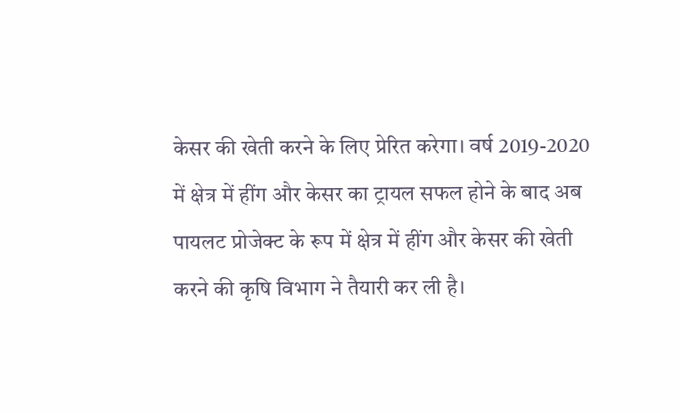केसर की खेती करने के लिए प्रेरित करेगा। वर्ष 2019-2020 में क्षेत्र में हींग और केसर का ट्रायल सफल होने के बाद अब पायलट प्रोजेक्ट के रूप में क्षेत्र में हींग और केसर की खेती करने की कृषि विभाग ने तैयारी कर ली है।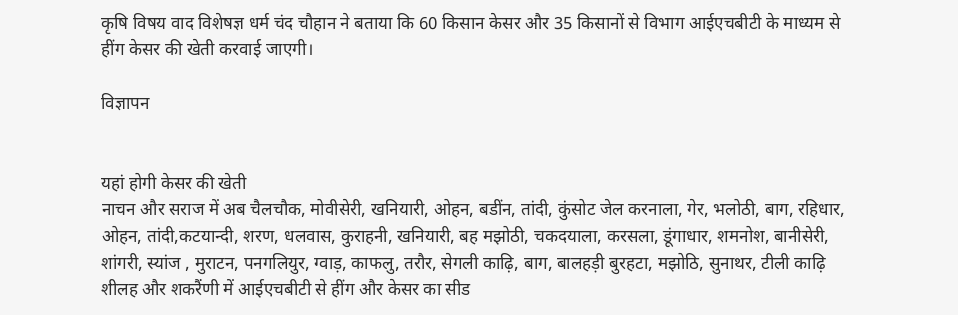कृषि विषय वाद विशेषज्ञ धर्म चंद चौहान ने बताया कि 60 किसान केसर और 35 किसानों से विभाग आईएचबीटी के माध्यम से हींग केसर की खेती करवाई जाएगी।

विज्ञापन


यहां होगी केसर की खेती
नाचन और सराज में अब चैलचौक, मोवीसेरी, खनियारी, ओहन, बडींन, तांदी, कुंसोट जेल करनाला, गेर, भलोठी, बाग, रहिधार, ओहन, तांदी,कटयान्दी, शरण, धलवास, कुराहनी, खनियारी, बह मझोठी, चकदयाला, करसला, डूंगाधार, शमनोश, बानीसेरी, शांगरी, स्यांज , मुराटन, पनगलियुर, ग्वाड़, काफलु, तरौर, सेगली काढ़ि, बाग, बालहड़ी बुरहटा, मझोठि, सुनाथर, टीली काढ़ि शीलह और शकरैंणी में आईएचबीटी से हींग और केसर का सीड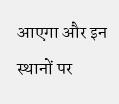आएगा और इन स्थानों पर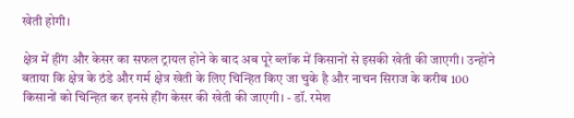खेती होगी।

क्षेत्र में हींग और केसर का सफल ट्रायल होने के बाद अब पूरे ब्लॉक में किसानों से इसकी खेती की जाएगी। उन्होंने बताया कि क्षेत्र के ठंडे और गर्म क्षेत्र खेती के लिए चिन्हित किए जा चुके है और नाचन सिराज के करीब 100 किसानों को चिन्हित कर इनसे हींग केसर की खेती की जाएगी। - डॉ. रमेश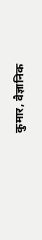कुमार, वैज्ञानिक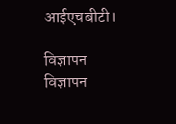आईएचबीटी।

विज्ञापन
विज्ञापन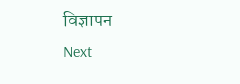विज्ञापन
Next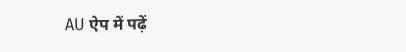AU ऐप में पढ़ें